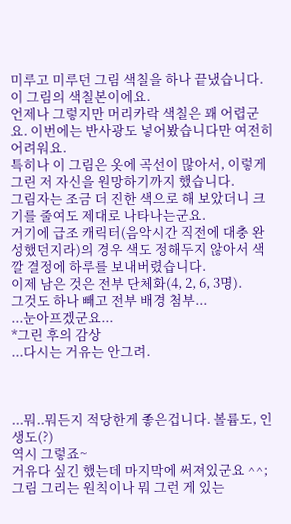미루고 미루던 그림 색칠을 하나 끝냈습니다.
이 그림의 색칠본이에요.
언제나 그렇지만 머리카락 색칠은 꽤 어렵군요. 이번에는 반사광도 넣어봤습니다만 여전히 어려워요.
특히나 이 그림은 옷에 곡선이 많아서, 이렇게 그린 저 자신을 원망하기까지 했습니다.
그림자는 조금 더 진한 색으로 해 보았더니 크기를 줄여도 제대로 나타나는군요.
거기에 급조 캐릭터(음악시간 직전에 대충 완성했던지라)의 경우 색도 정해두지 않아서 색깔 결정에 하루를 보내버렸습니다.
이제 남은 것은 전부 단체화(4, 2, 6, 3명).
그것도 하나 빼고 전부 배경 첨부...
...눈아프겠군요...
*그린 후의 감상
...다시는 거유는 안그려.



...뭐..뭐든지 적당한게 좋은겁니다. 볼륨도, 인생도(?)
역시 그렇죠~
거유다 싶긴 했는데 마지막에 써져있군요 ^^;
그림 그리는 원칙이나 뭐 그런 게 있는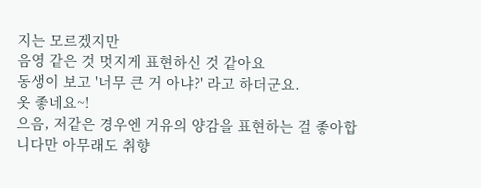지는 모르겠지만
음영 같은 것 멋지게 표현하신 것 같아요
동생이 보고 '너무 큰 거 아냐?' 라고 하더군요.
옷 좋네요~!
으음, 저같은 경우엔 거유의 양감을 표현하는 걸 좋아합니다만 아무래도 취향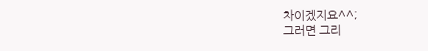차이겠지요^^;
그러면 그리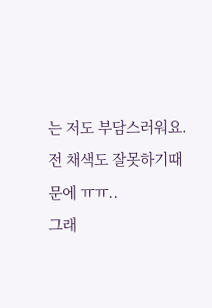는 저도 부담스러워요.
전 채색도 잘못하기때문에 ㅠㅠ..
그래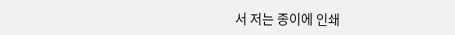서 저는 종이에 인쇄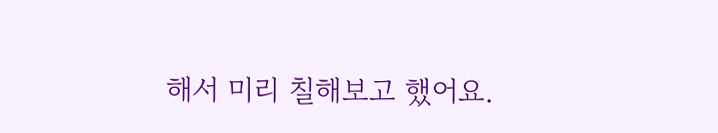해서 미리 칠해보고 했어요.